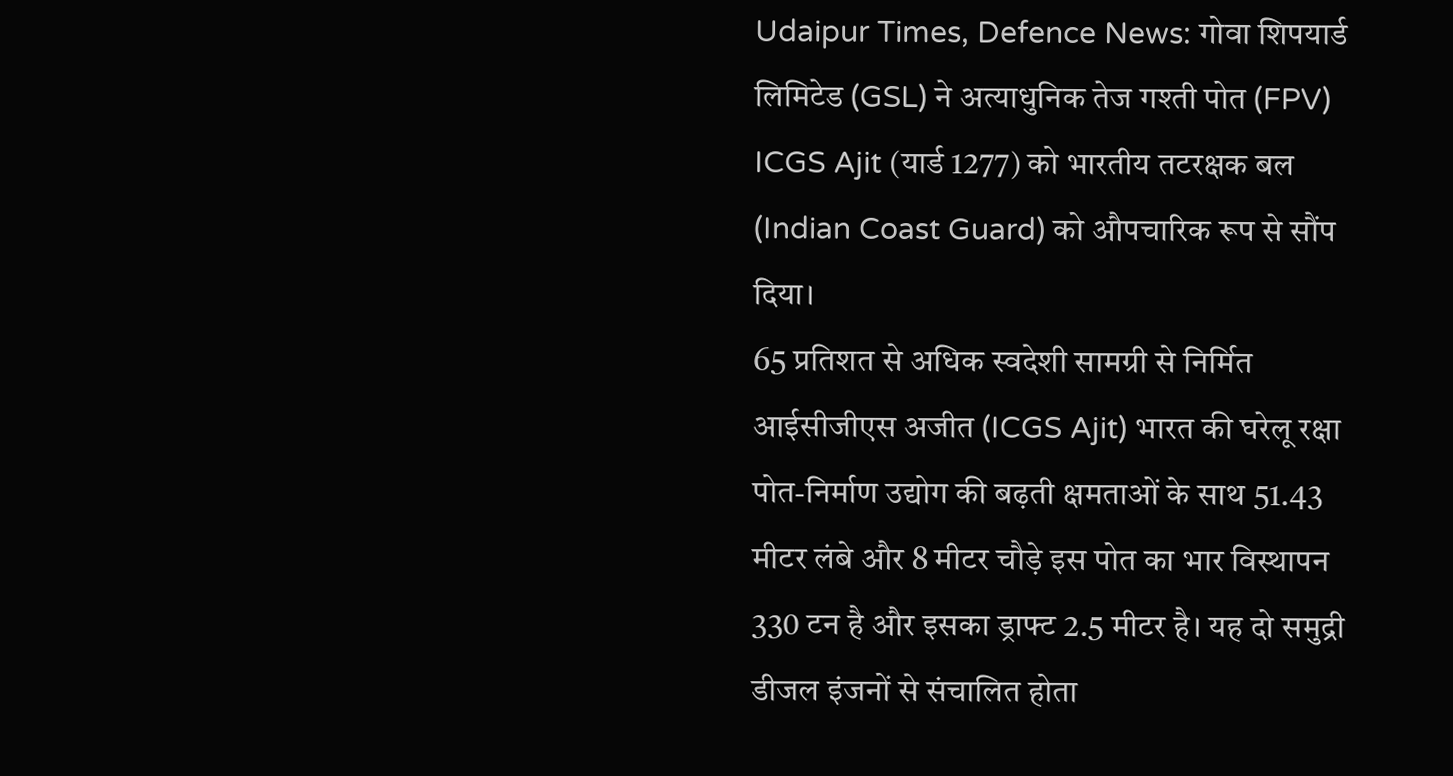Udaipur Times, Defence News: गोवा शिपयार्ड लिमिटेड (GSL) ने अत्याधुनिक तेज गश्ती पोत (FPV) ICGS Ajit (यार्ड 1277) को भारतीय तटरक्षक बल (Indian Coast Guard) को औपचारिक रूप से सौंप दिया।
65 प्रतिशत से अधिक स्वदेशी सामग्री से निर्मित आईसीजीएस अजीत (ICGS Ajit) भारत की घरेलू रक्षा पोत-निर्माण उद्योग की बढ़ती क्षमताओं के साथ 51.43 मीटर लंबे और 8 मीटर चौड़े इस पोत का भार विस्थापन 330 टन है और इसका ड्राफ्ट 2.5 मीटर है। यह दो समुद्री डीजल इंजनों से संचालित होता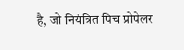है, जो नियंत्रित पिच प्रोपेलर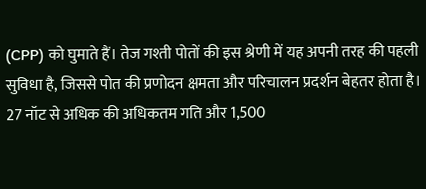(CPP) को घुमाते हैं। तेज गश्ती पोतों की इस श्रेणी में यह अपनी तरह की पहली सुविधा है, जिससे पोत की प्रणोदन क्षमता और परिचालन प्रदर्शन बेहतर होता है।
27 नॉट से अधिक की अधिकतम गति और 1,500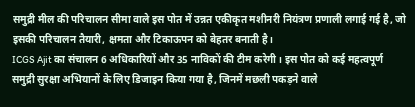समुद्री मील की परिचालन सीमा वाले इस पोत में उन्नत एकीकृत मशीनरी नियंत्रण प्रणाली लगाई गई है, जो इसकी परिचालन तैयारी, क्षमता और टिकाऊपन को बेहतर बनाती है।
ICGS Ajit का संचालन 6 अधिकारियों और 35 नाविकों की टीम करेगी। इस पोत को कई महत्वपूर्ण समुद्री सुरक्षा अभियानों के लिए डिजाइन किया गया है, जिनमें मछली पकड़ने वाले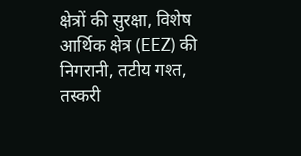क्षेत्रों की सुरक्षा, विशेष आर्थिक क्षेत्र (EEZ) की निगरानी, तटीय गश्त, तस्करी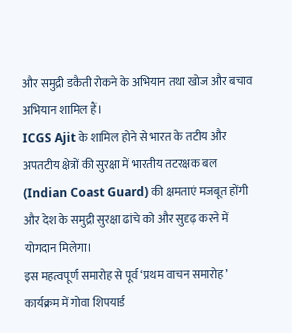और समुद्री डकैती रोकने के अभियान तथा खोज और बचाव अभियान शामिल हैं।
ICGS Ajit के शामिल होने से भारत के तटीय और अपतटीय क्षेत्रों की सुरक्षा में भारतीय तटरक्षक बल (Indian Coast Guard) की क्षमताएं मजबूत होंगी और देश के समुद्री सुरक्षा ढांचे को और सुदृढ़ करने में योगदान मिलेगा।
इस महत्वपूर्ण समारोह से पूर्व ‘प्रथम वाचन समारोह’ कार्यक्रम में गोवा शिपयार्ड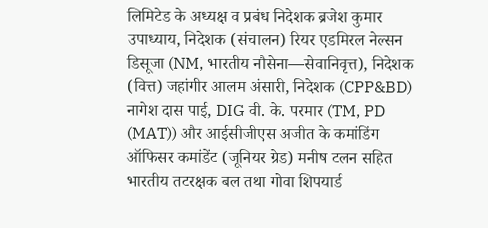लिमिटेड के अध्यक्ष व प्रबंध निदेशक ब्रजेश कुमार उपाध्याय, निदेशक (संचालन) रियर एडमिरल नेल्सन डिसूजा (NM, भारतीय नौसेना—सेवानिवृत्त), निदेशक (वित्त) जहांगीर आलम अंसारी, निदेशक (CPP&BD) नागेश दास पाई, DIG वी. के. परमार (TM, PD (MAT)) और आईसीजीएस अजीत के कमांडिंग ऑफिसर कमांडेंट (जूनियर ग्रेड) मनीष टलन सहित भारतीय तटरक्षक बल तथा गोवा शिपयार्ड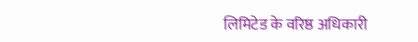लिमिटेड के वरिष्ठ अधिकारी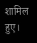शामिल हुए।